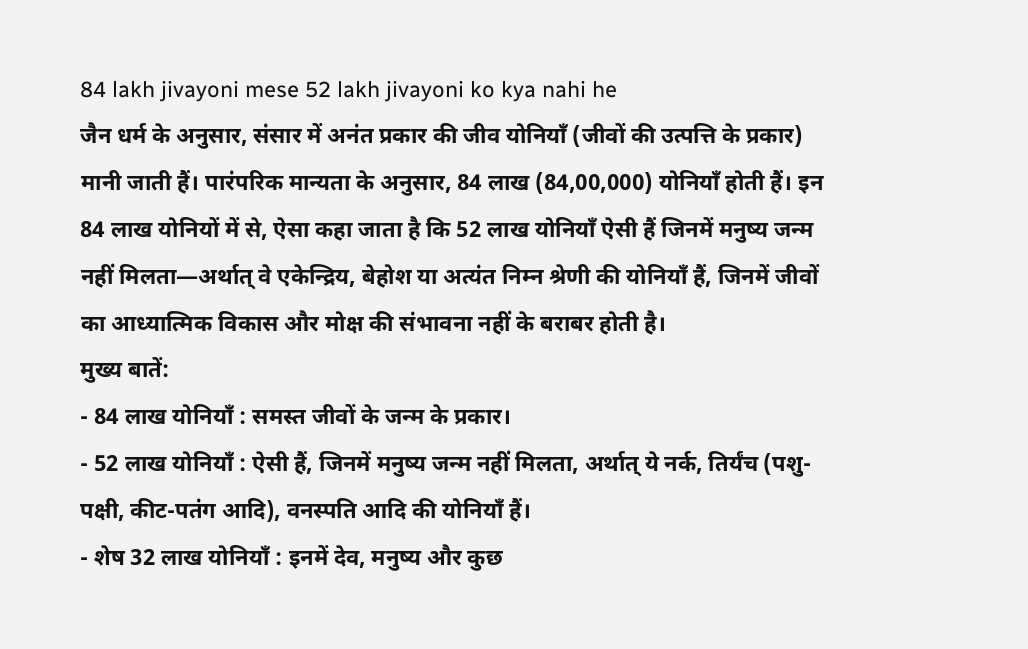84 lakh jivayoni mese 52 lakh jivayoni ko kya nahi he
जैन धर्म के अनुसार, संसार में अनंत प्रकार की जीव योनियाँ (जीवों की उत्पत्ति के प्रकार) मानी जाती हैं। पारंपरिक मान्यता के अनुसार, 84 लाख (84,00,000) योनियाँ होती हैं। इन 84 लाख योनियों में से, ऐसा कहा जाता है कि 52 लाख योनियाँ ऐसी हैं जिनमें मनुष्य जन्म नहीं मिलता—अर्थात् वे एकेन्द्रिय, बेहोश या अत्यंत निम्न श्रेणी की योनियाँ हैं, जिनमें जीवों का आध्यात्मिक विकास और मोक्ष की संभावना नहीं के बराबर होती है।
मुख्य बातें:
- 84 लाख योनियाँ : समस्त जीवों के जन्म के प्रकार।
- 52 लाख योनियाँ : ऐसी हैं, जिनमें मनुष्य जन्म नहीं मिलता, अर्थात् ये नर्क, तिर्यंच (पशु-पक्षी, कीट-पतंग आदि), वनस्पति आदि की योनियाँ हैं।
- शेष 32 लाख योनियाँ : इनमें देव, मनुष्य और कुछ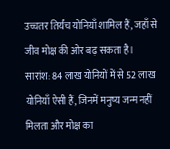उच्चतर तिर्यंच योनियाँ शामिल हैं, जहाँ से जीव मोक्ष की ओर बढ़ सकता है।
सारांश: 84 लाख योनियों में से 52 लाख योनियाँ ऐसी हैं, जिनमें मनुष्य जन्म नहीं मिलता और मोक्ष का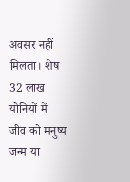अवसर नहीं मिलता। शेष 32 लाख योनियों में जीव को मनुष्य जन्म या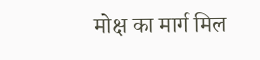मोक्ष का मार्ग मिल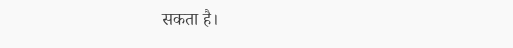सकता है।